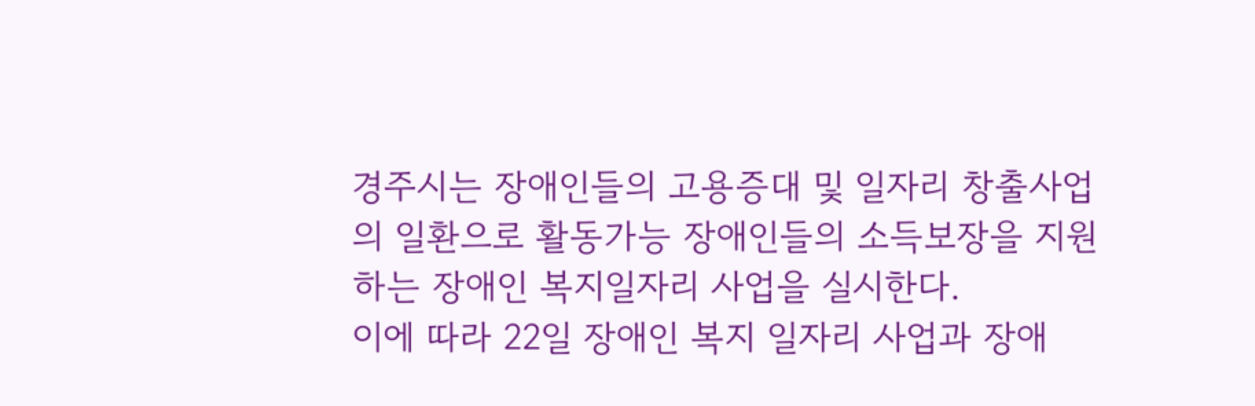경주시는 장애인들의 고용증대 및 일자리 창출사업의 일환으로 활동가능 장애인들의 소득보장을 지원하는 장애인 복지일자리 사업을 실시한다.
이에 따라 22일 장애인 복지 일자리 사업과 장애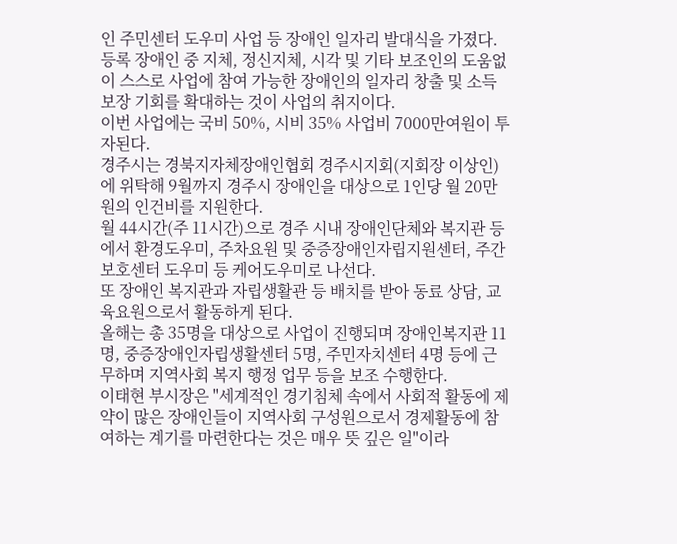인 주민센터 도우미 사업 등 장애인 일자리 발대식을 가졌다.
등록 장애인 중 지체, 정신지체, 시각 및 기타 보조인의 도움없이 스스로 사업에 참여 가능한 장애인의 일자리 창출 및 소득보장 기회를 확대하는 것이 사업의 취지이다.
이번 사업에는 국비 50%, 시비 35% 사업비 7000만여원이 투자된다.
경주시는 경북지자체장애인협회 경주시지회(지회장 이상인)에 위탁해 9월까지 경주시 장애인을 대상으로 1인당 월 20만원의 인건비를 지원한다.
월 44시간(주 11시간)으로 경주 시내 장애인단체와 복지관 등에서 환경도우미, 주차요원 및 중증장애인자립지원센터, 주간보호센터 도우미 등 케어도우미로 나선다.
또 장애인 복지관과 자립생활관 등 배치를 받아 동료 상담, 교육요원으로서 활동하게 된다.
올해는 총 35명을 대상으로 사업이 진행되며 장애인복지관 11명, 중증장애인자립생활센터 5명, 주민자치센터 4명 등에 근무하며 지역사회 복지 행정 업무 등을 보조 수행한다.
이태현 부시장은 "세계적인 경기침체 속에서 사회적 활동에 제약이 많은 장애인들이 지역사회 구성원으로서 경제활동에 참여하는 계기를 마련한다는 것은 매우 뜻 깊은 일"이라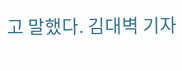고 말했다. 김대벽 기자